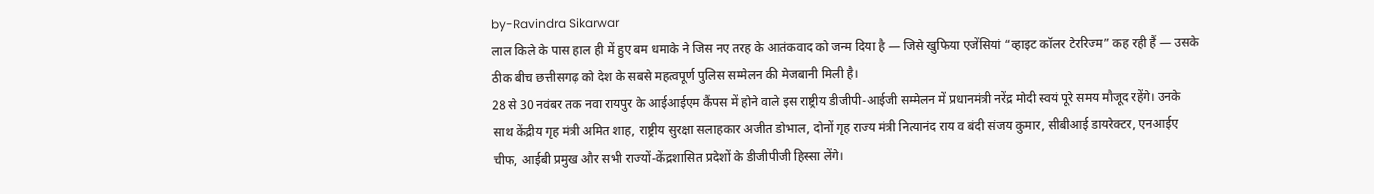by-Ravindra Sikarwar
लाल किले के पास हाल ही में हुए बम धमाके ने जिस नए तरह के आतंकवाद को जन्म दिया है — जिसे खुफिया एजेंसियां “व्हाइट कॉलर टेररिज्म” कह रही हैं — उसके ठीक बीच छत्तीसगढ़ को देश के सबसे महत्वपूर्ण पुलिस सम्मेलन की मेजबानी मिली है।
28 से 30 नवंबर तक नवा रायपुर के आईआईएम कैंपस में होने वाले इस राष्ट्रीय डीजीपी-आईजी सम्मेलन में प्रधानमंत्री नरेंद्र मोदी स्वयं पूरे समय मौजूद रहेंगे। उनके साथ केंद्रीय गृह मंत्री अमित शाह, राष्ट्रीय सुरक्षा सलाहकार अजीत डोभाल, दोनों गृह राज्य मंत्री नित्यानंद राय व बंदी संजय कुमार, सीबीआई डायरेक्टर, एनआईए चीफ, आईबी प्रमुख और सभी राज्यों-केंद्रशासित प्रदेशों के डीजीपीजी हिस्सा लेंगे।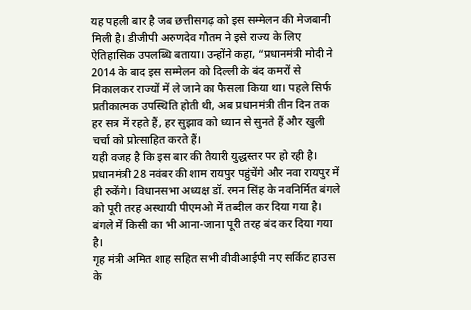यह पहली बार है जब छत्तीसगढ़ को इस सम्मेलन की मेजबानी मिली है। डीजीपी अरुणदेव गौतम ने इसे राज्य के लिए ऐतिहासिक उपलब्धि बताया। उन्होंने कहा, “प्रधानमंत्री मोदी ने 2014 के बाद इस सम्मेलन को दिल्ली के बंद कमरों से निकालकर राज्यों में ले जाने का फैसला किया था। पहले सिर्फ प्रतीकात्मक उपस्थिति होती थी, अब प्रधानमंत्री तीन दिन तक हर सत्र में रहते हैं, हर सुझाव को ध्यान से सुनते हैं और खुली चर्चा को प्रोत्साहित करते हैं।
यही वजह है कि इस बार की तैयारी युद्धस्तर पर हो रही है।
प्रधानमंत्री 28 नवंबर की शाम रायपुर पहुंचेंगे और नवा रायपुर में ही रुकेंगे। विधानसभा अध्यक्ष डॉ. रमन सिंह के नवनिर्मित बंगले को पूरी तरह अस्थायी पीएमओ में तब्दील कर दिया गया है। बंगले में किसी का भी आना-जाना पूरी तरह बंद कर दिया गया है।
गृह मंत्री अमित शाह सहित सभी वीवीआईपी नए सर्किट हाउस के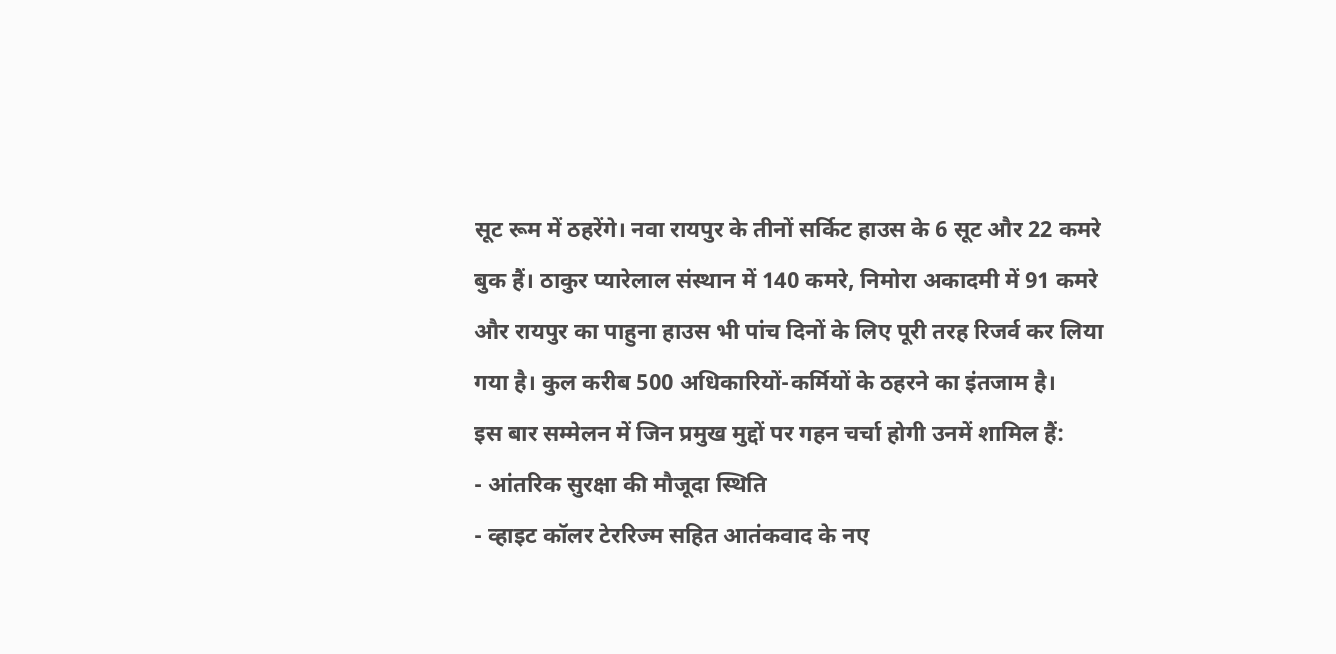सूट रूम में ठहरेंगे। नवा रायपुर के तीनों सर्किट हाउस के 6 सूट और 22 कमरे बुक हैं। ठाकुर प्यारेलाल संस्थान में 140 कमरे, निमोरा अकादमी में 91 कमरे और रायपुर का पाहुना हाउस भी पांच दिनों के लिए पूरी तरह रिजर्व कर लिया गया है। कुल करीब 500 अधिकारियों-कर्मियों के ठहरने का इंतजाम है।
इस बार सम्मेलन में जिन प्रमुख मुद्दों पर गहन चर्चा होगी उनमें शामिल हैं:
- आंतरिक सुरक्षा की मौजूदा स्थिति
- व्हाइट कॉलर टेररिज्म सहित आतंकवाद के नए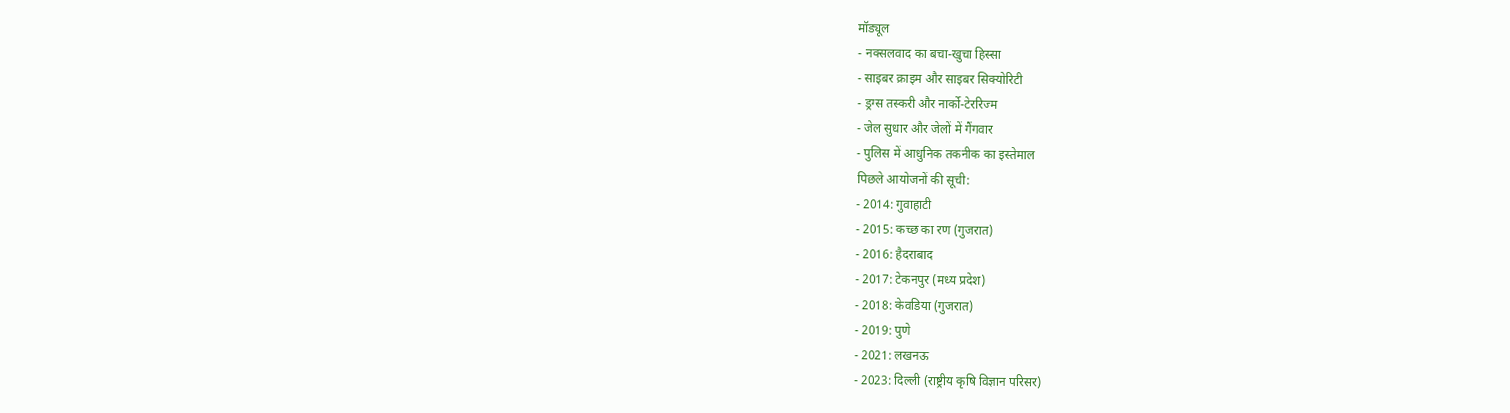मॉड्यूल
- नक्सलवाद का बचा-खुचा हिस्सा
- साइबर क्राइम और साइबर सिक्योरिटी
- ड्रग्स तस्करी और नार्को-टेररिज्म
- जेल सुधार और जेलों में गैंगवार
- पुलिस में आधुनिक तकनीक का इस्तेमाल
पिछले आयोजनों की सूची:
- 2014: गुवाहाटी
- 2015: कच्छ का रण (गुजरात)
- 2016: हैदराबाद
- 2017: टेकनपुर (मध्य प्रदेश)
- 2018: केवडिया (गुजरात)
- 2019: पुणे
- 2021: लखनऊ
- 2023: दिल्ली (राष्ट्रीय कृषि विज्ञान परिसर)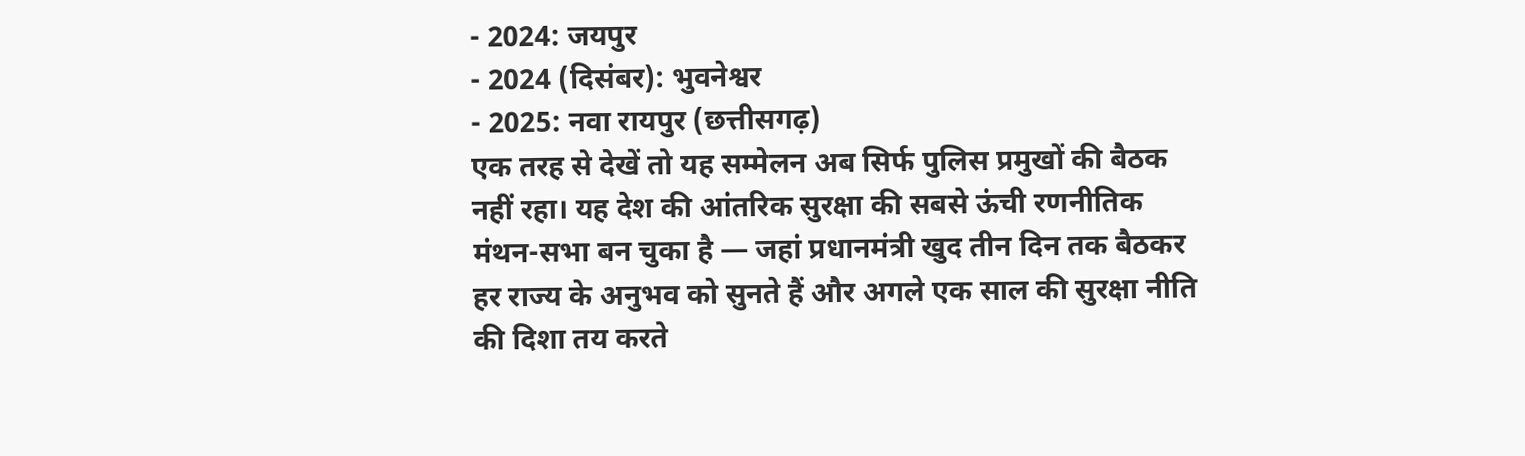- 2024: जयपुर
- 2024 (दिसंबर): भुवनेश्वर
- 2025: नवा रायपुर (छत्तीसगढ़)
एक तरह से देखें तो यह सम्मेलन अब सिर्फ पुलिस प्रमुखों की बैठक नहीं रहा। यह देश की आंतरिक सुरक्षा की सबसे ऊंची रणनीतिक मंथन-सभा बन चुका है — जहां प्रधानमंत्री खुद तीन दिन तक बैठकर हर राज्य के अनुभव को सुनते हैं और अगले एक साल की सुरक्षा नीति की दिशा तय करते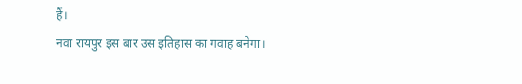हैं।
नवा रायपुर इस बार उस इतिहास का गवाह बनेगा।